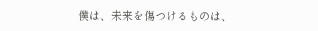僕は、未来を傷つけるものは、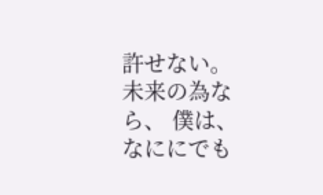許せない。 未来の為なら、 僕は、なににでも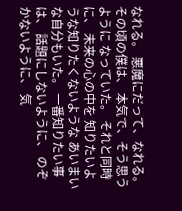なれる。 悪魔にだって、なれる。 その頃の僕は、 本気で、そう思うように なっていた。 それと同時に、 未来の心の中を 知りたいような知りたくないような あいまいな自分もいた。 一番知りたい事は、 話題にしないように、 のぞかないように、 気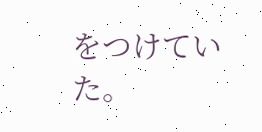をつけていた。